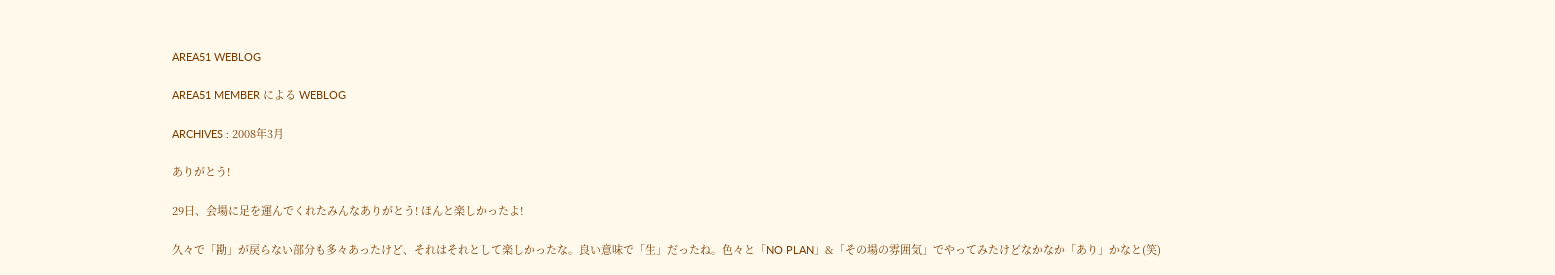AREA51 WEBLOG

AREA51 MEMBER による WEBLOG

ARCHIVES : 2008年3月

ありがとう!

29日、会場に足を運んでくれたみんなありがとう! ほんと楽しかったよ!

久々で「勘」が戻らない部分も多々あったけど、それはそれとして楽しかったな。良い意味で「生」だったね。色々と「NO PLAN」&「その場の雰囲気」でやってみたけどなかなか「あり」かなと(笑)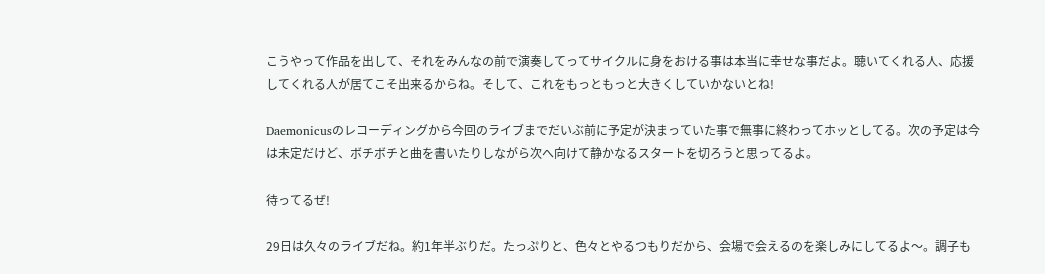こうやって作品を出して、それをみんなの前で演奏してってサイクルに身をおける事は本当に幸せな事だよ。聴いてくれる人、応援してくれる人が居てこそ出来るからね。そして、これをもっともっと大きくしていかないとね!

Daemonicusのレコーディングから今回のライブまでだいぶ前に予定が決まっていた事で無事に終わってホッとしてる。次の予定は今は未定だけど、ボチボチと曲を書いたりしながら次へ向けて静かなるスタートを切ろうと思ってるよ。

待ってるぜ!

29日は久々のライブだね。約1年半ぶりだ。たっぷりと、色々とやるつもりだから、会場で会えるのを楽しみにしてるよ〜。調子も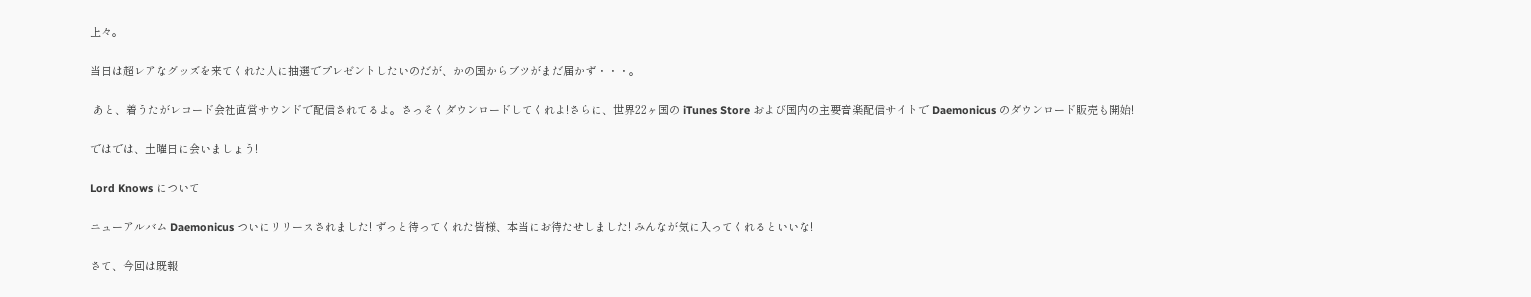上々。

当日は超レアなグッズを来てくれた人に抽選でプレゼントしたいのだが、かの国からブツがまだ届かず・・・。

 あと、着うたがレコード会社直営サウンドで配信されてるよ。さっそくダウンロードしてくれよ!さらに、世界22ヶ国の iTunes Store および国内の主要音楽配信サイトで Daemonicus のダウンロード販売も開始!

ではでは、土曜日に会いましょう!

Lord Knows について

ニューアルバム Daemonicus ついにリリースされました! ずっと待ってくれた皆様、本当にお待たせしました! みんなが気に入ってくれるといいな!

さて、今回は既報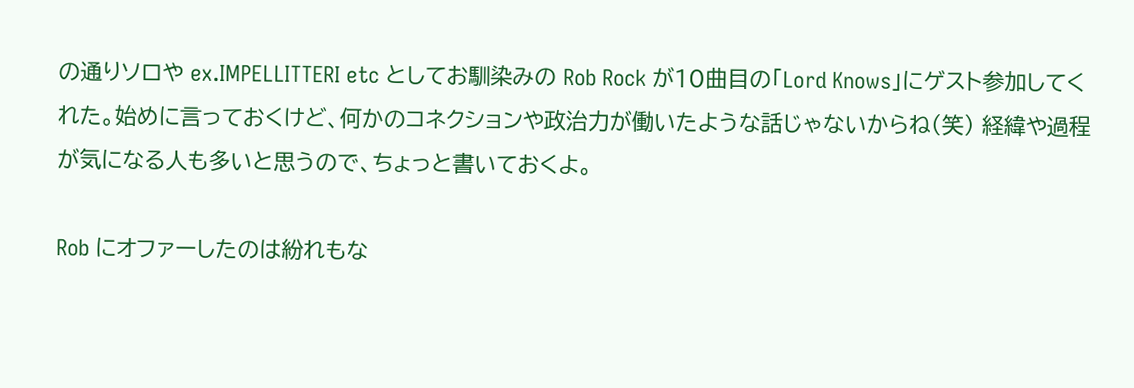の通りソロや ex.IMPELLITTERI etc としてお馴染みの Rob Rock が10曲目の「Lord Knows」にゲスト参加してくれた。始めに言っておくけど、何かのコネクションや政治力が働いたような話じゃないからね(笑) 経緯や過程が気になる人も多いと思うので、ちょっと書いておくよ。

Rob にオファーしたのは紛れもな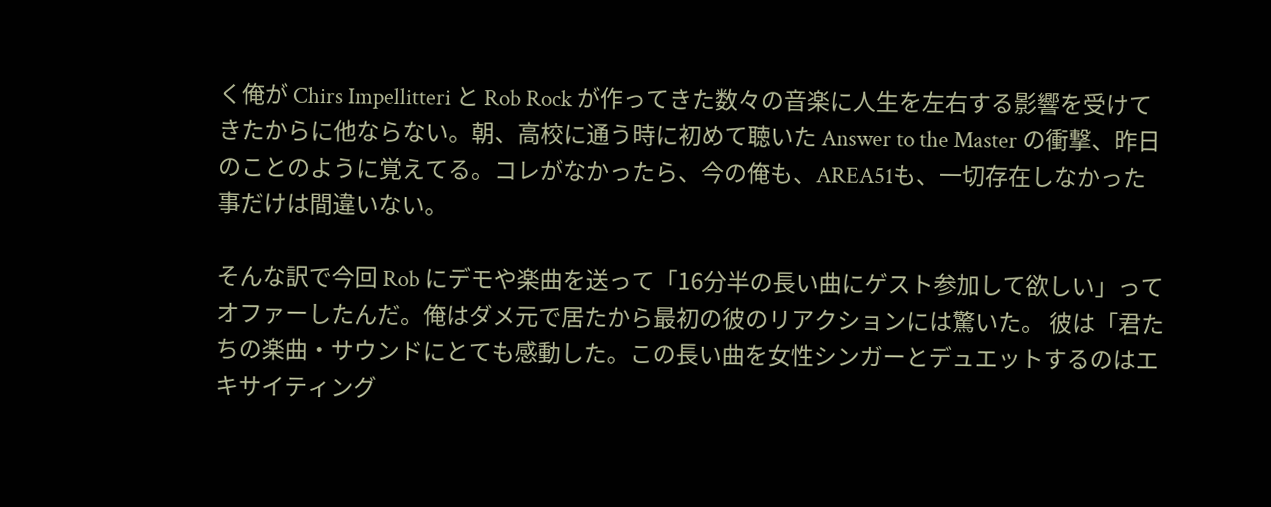く俺が Chirs Impellitteri と Rob Rock が作ってきた数々の音楽に人生を左右する影響を受けてきたからに他ならない。朝、高校に通う時に初めて聴いた Answer to the Master の衝撃、昨日のことのように覚えてる。コレがなかったら、今の俺も、AREA51も、一切存在しなかった事だけは間違いない。

そんな訳で今回 Rob にデモや楽曲を送って「16分半の長い曲にゲスト参加して欲しい」ってオファーしたんだ。俺はダメ元で居たから最初の彼のリアクションには驚いた。 彼は「君たちの楽曲・サウンドにとても感動した。この長い曲を女性シンガーとデュエットするのはエキサイティング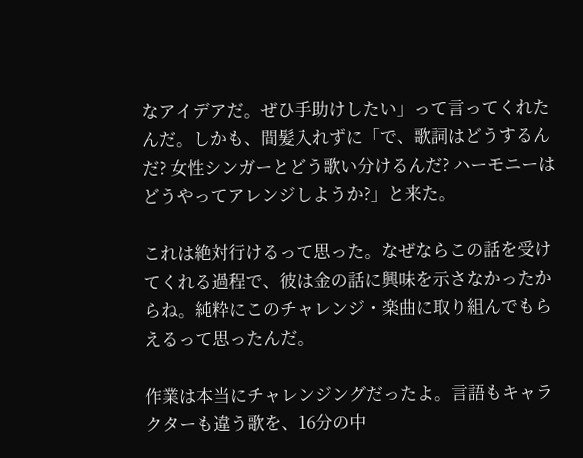なアイデアだ。ぜひ手助けしたい」って言ってくれたんだ。しかも、間髪入れずに「で、歌詞はどうするんだ? 女性シンガーとどう歌い分けるんだ? ハーモニーはどうやってアレンジしようか?」と来た。

これは絶対行けるって思った。なぜならこの話を受けてくれる過程で、彼は金の話に興味を示さなかったからね。純粋にこのチャレンジ・楽曲に取り組んでもらえるって思ったんだ。

作業は本当にチャレンジングだったよ。言語もキャラクターも違う歌を、16分の中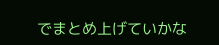でまとめ上げていかな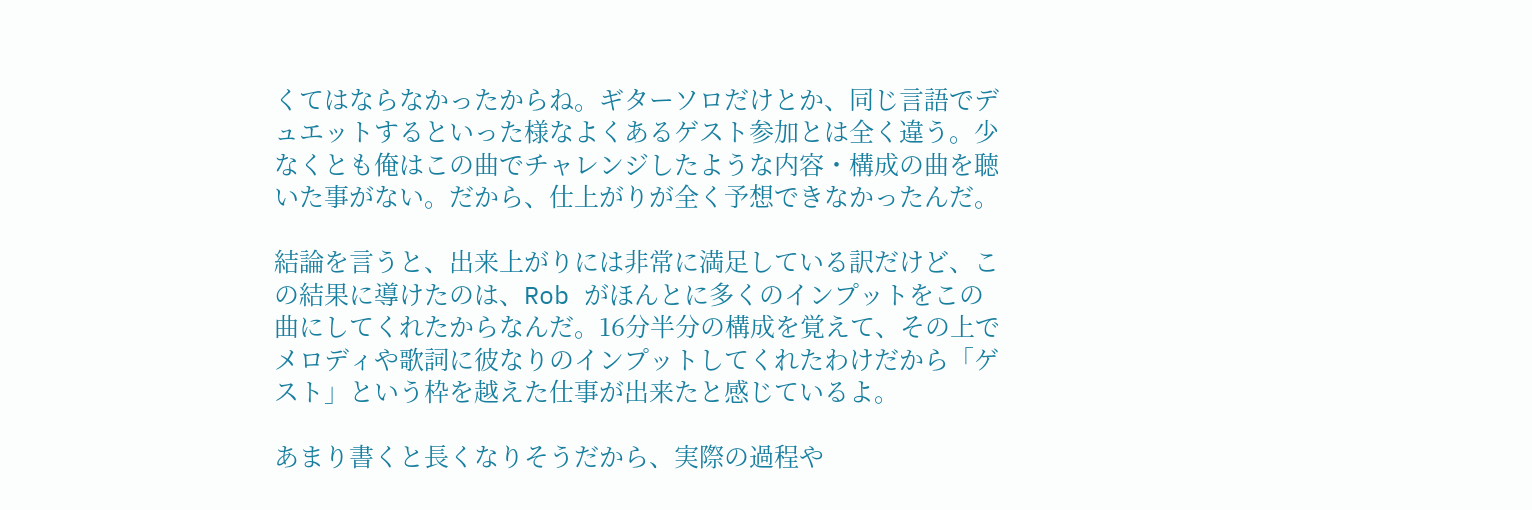くてはならなかったからね。ギターソロだけとか、同じ言語でデュエットするといった様なよくあるゲスト参加とは全く違う。少なくとも俺はこの曲でチャレンジしたような内容・構成の曲を聴いた事がない。だから、仕上がりが全く予想できなかったんだ。

結論を言うと、出来上がりには非常に満足している訳だけど、この結果に導けたのは、Rob がほんとに多くのインプットをこの曲にしてくれたからなんだ。16分半分の構成を覚えて、その上でメロディや歌詞に彼なりのインプットしてくれたわけだから「ゲスト」という枠を越えた仕事が出来たと感じているよ。

あまり書くと長くなりそうだから、実際の過程や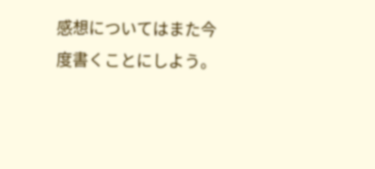感想についてはまた今度書くことにしよう。